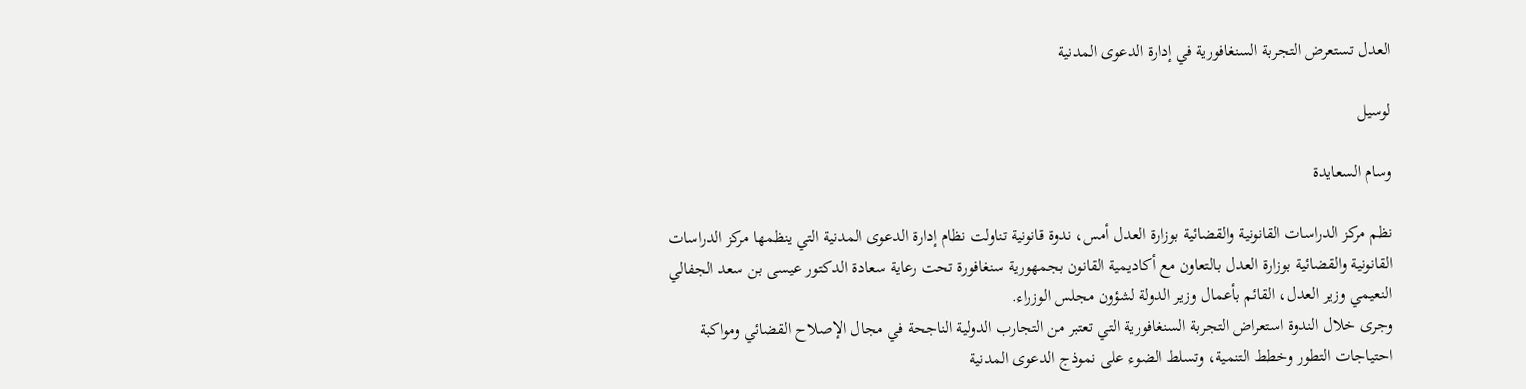العدل تستعرض التجربة السنغافورية في إدارة الدعوى المدنية

لوسيل

وسام السعايدة

نظم مركز الدراسات القانونية والقضائية بوزارة العدل أمس، ندوة قانونية تناولت نظام إدارة الدعوى المدنية التي ينظمها مركز الدراسات القانونية والقضائية بوزارة العدل بالتعاون مع أكاديمية القانون بجمهورية سنغافورة تحت رعاية سعادة الدكتور عيسى بن سعد الجفالي النعيمي وزير العدل، القائم بأعمال وزير الدولة لشؤون مجلس الوزراء.
وجرى خلال الندوة استعراض التجربة السنغافورية التي تعتبر من التجارب الدولية الناجحة في مجال الإصلاح القضائي ومواكبة احتياجات التطور وخطط التنمية، وتسلط الضوء على نموذج الدعوى المدنية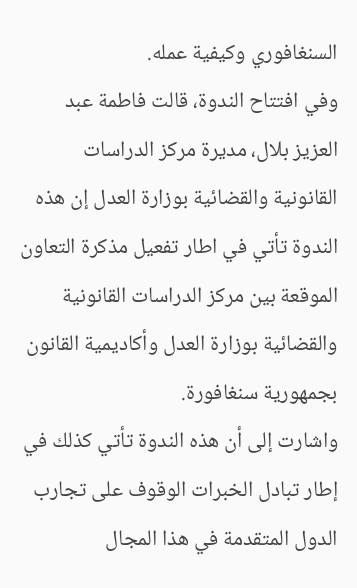السنغافوري وكيفية عمله.
وفي افتتاح الندوة، قالت فاطمة عبد العزيز بلال، مديرة مركز الدراسات القانونية والقضائية بوزارة العدل إن هذه الندوة تأتي في اطار تفعيل مذكرة التعاون الموقعة بين مركز الدراسات القانونية والقضائية بوزارة العدل وأكاديمية القانون بجمهورية سنغافورة.
واشارت إلى أن هذه الندوة تأتي كذلك في إطار تبادل الخبرات الوقوف على تجارب الدول المتقدمة في هذا المجال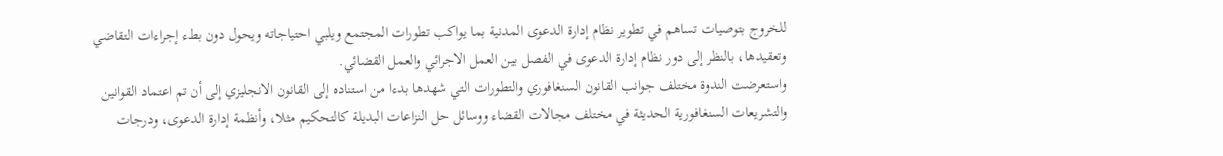للخروج بتوصيات تساهم في تطوير نظام إدارة الدعوى المدنية بما يواكب تطورات المجتمع ويلبي احتياجاته ويحول دون بطء إجراءات التقاضي وتعقيدها، بالنظر إلى دور نظام إدارة الدعوى في الفصل بين العمل الاجرائي والعمل القضائي.
واستعرضت الندوة مختلف جوانب القانون السنغافوري والتطورات التي شهدها بدءا من استناده إلى القانون الانجليزي إلى أن تم اعتماد القوانين والتشريعات السنغافورية الحديثة في مختلف مجالات القضاء ووسائل حل النزاعات البديلة كالتحكيم مثلا، وأنظمة إدارة الدعوى، ودرجات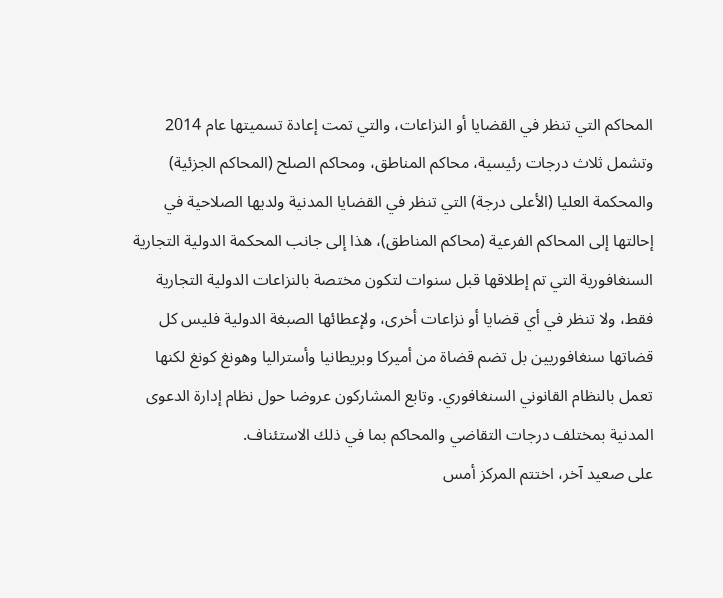المحاكم التي تنظر في القضايا أو النزاعات، والتي تمت إعادة تسميتها عام 2014 وتشمل ثلاث درجات رئيسية، محاكم المناطق، ومحاكم الصلح (المحاكم الجزئية) والمحكمة العليا (الأعلى درجة) التي تنظر في القضايا المدنية ولديها الصلاحية في إحالتها إلى المحاكم الفرعية (محاكم المناطق)، هذا إلى جانب المحكمة الدولية التجارية السنغافورية التي تم إطلاقها قبل سنوات لتكون مختصة بالنزاعات الدولية التجارية فقط، ولا تنظر في أي قضايا أو نزاعات أخرى، ولإعطائها الصبغة الدولية فليس كل قضاتها سنغافوريين بل تضم قضاة من أميركا وبريطانيا وأستراليا وهونغ كونغ لكنها تعمل بالنظام القانوني السنغافوري. وتابع المشاركون عروضا حول نظام إدارة الدعوى المدنية بمختلف درجات التقاضي والمحاكم بما في ذلك الاستئناف.
على صعيد آخر، اختتم المركز أمس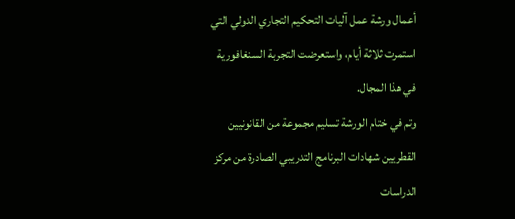أعمال ورشة عمل آليات التحكيم التجاري الدولي التي استمرت ثلاثة أيام، واستعرضت التجربة السنغافورية في هذا المجال.
وتم في ختام الورشة تسليم مجموعة من القانونيين القطريين شهادات البرنامج التدريبي الصادرة من مركز الدراسات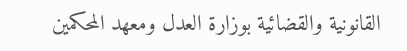القانونية والقضائية بوزارة العدل ومعهد المحكمين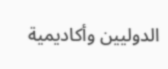الدوليين وأكاديمية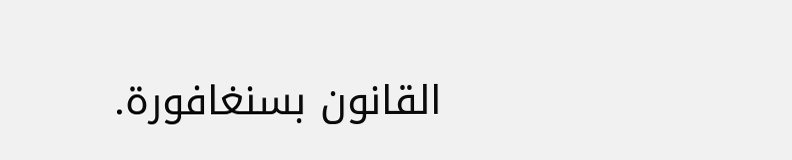القانون بسنغافورة.